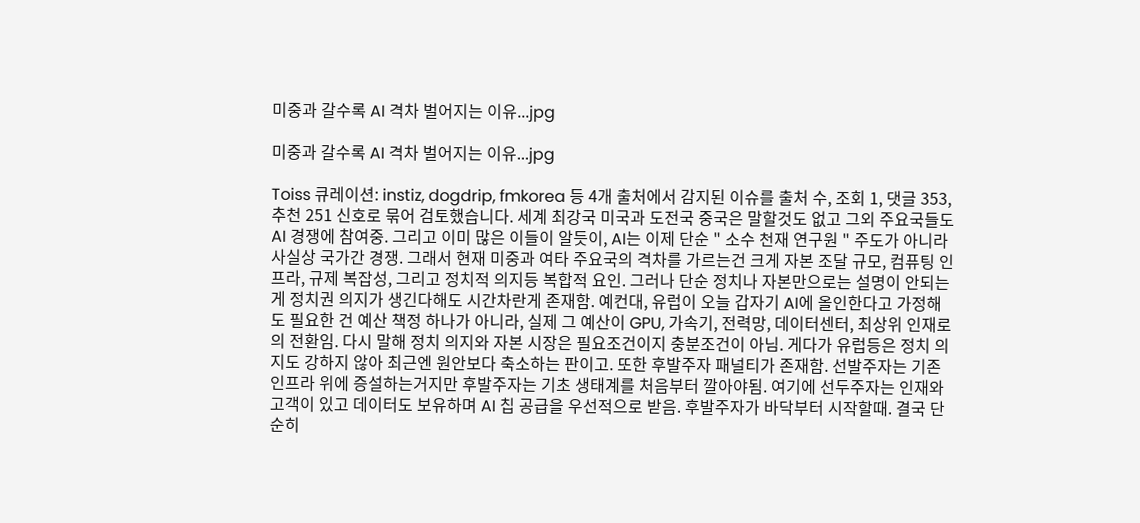미중과 갈수록 AI 격차 벌어지는 이유...jpg

미중과 갈수록 AI 격차 벌어지는 이유...jpg

Toiss 큐레이션: instiz, dogdrip, fmkorea 등 4개 출처에서 감지된 이슈를 출처 수, 조회 1, 댓글 353, 추천 251 신호로 묶어 검토했습니다. 세계 최강국 미국과 도전국 중국은 말할것도 없고 그외 주요국들도 AI 경쟁에 참여중. 그리고 이미 많은 이들이 알듯이, AI는 이제 단순 " 소수 천재 연구원 " 주도가 아니라 사실상 국가간 경쟁. 그래서 현재 미중과 여타 주요국의 격차를 가르는건 크게 자본 조달 규모, 컴퓨팅 인프라, 규제 복잡성, 그리고 정치적 의지등 복합적 요인. 그러나 단순 정치나 자본만으로는 설명이 안되는게 정치권 의지가 생긴다해도 시간차란게 존재함. 예컨대, 유럽이 오늘 갑자기 AI에 올인한다고 가정해도 필요한 건 예산 책정 하나가 아니라, 실제 그 예산이 GPU, 가속기, 전력망, 데이터센터, 최상위 인재로의 전환임. 다시 말해 정치 의지와 자본 시장은 필요조건이지 충분조건이 아님. 게다가 유럽등은 정치 의지도 강하지 않아 최근엔 원안보다 축소하는 판이고. 또한 후발주자 패널티가 존재함. 선발주자는 기존 인프라 위에 증설하는거지만 후발주자는 기초 생태계를 처음부터 깔아야됨. 여기에 선두주자는 인재와 고객이 있고 데이터도 보유하며 AI 칩 공급을 우선적으로 받음. 후발주자가 바닥부터 시작할때. 결국 단순히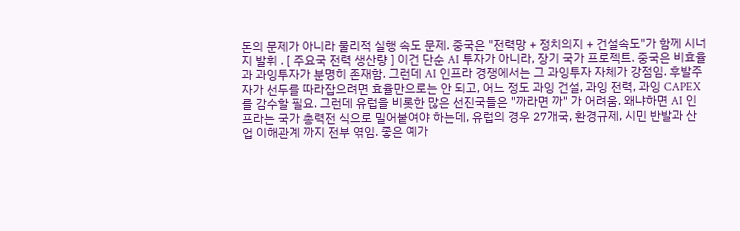돈의 문제가 아니라 물리적 실행 속도 문제. 중국은 "전력망 + 정치의지 + 건설속도"가 함께 시너지 발휘 . [ 주요국 전력 생산량 ] 이건 단순 AI 투자가 아니라, 장기 국가 프로젝트. 중국은 비효율과 과잉투자가 분명히 존재함. 그런데 AI 인프라 경쟁에서는 그 과잉투자 자체가 강점임. 후발주자가 선두를 따라잡으려면 효율만으로는 안 되고, 어느 정도 과잉 건설, 과잉 전력, 과잉 CAPEX를 감수할 필요. 그런데 유럽을 비롯한 많은 선진국들은 "까라면 까" 가 어려움. 왜냐하면 AI 인프라는 국가 총력전 식으로 밀어붙여야 하는데, 유럽의 경우 27개국, 환경규제, 시민 반발과 산업 이해관계 까지 전부 엮임. 좋은 예가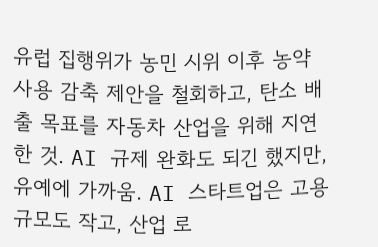유럽 집행위가 농민 시위 이후 농약 사용 감축 제안을 철회하고, 탄소 배출 목표를 자동차 산업을 위해 지연한 것. AI 규제 완화도 되긴 했지만, 유예에 가까움. AI 스타트업은 고용 규모도 작고, 산업 로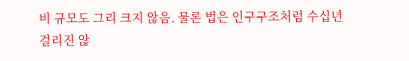비 규모도 그리 크지 않음. 물론 법은 인구구조처럼 수십년 걸리진 않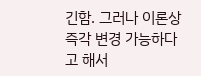긴함. 그러나 이론상 즉각 변경 가능하다고 해서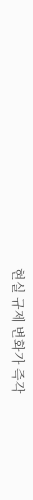현실 규제 변화가 즉각